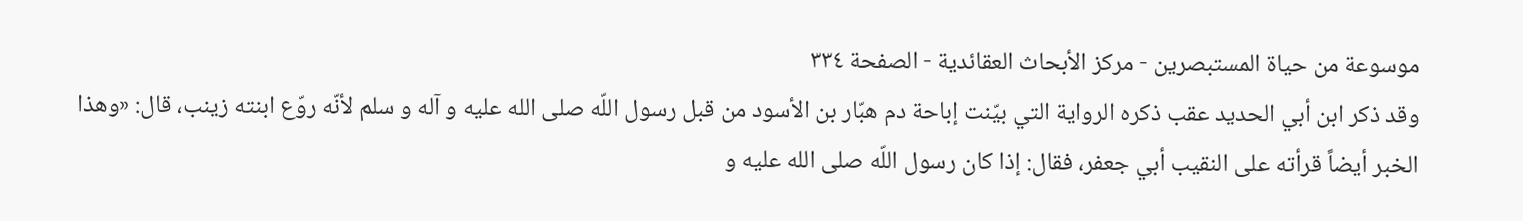موسوعة من حياة المستبصرين - مركز الأبحاث العقائدية - الصفحة ٣٣٤
وقد ذكر ابن أبي الحديد عقب ذكره الرواية التي بيّنت إباحة دم هبّار بن الأسود من قبل رسول اللّه صلى الله عليه و آله و سلم لأنّه روّع ابنته زينب، قال: «وهذا الخبر أيضاً قرأته على النقيب أبي جعفر، فقال: إذا كان رسول اللّه صلى الله عليه و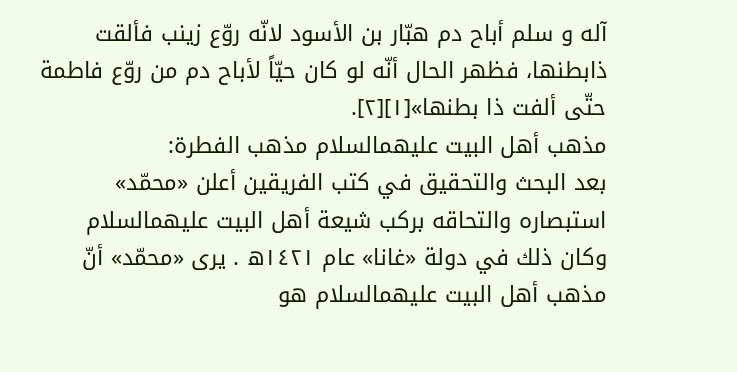آله و سلم أباح دم هبّار بن الأسود لانّه روّع زينب فألقت ذابطنها، فظهر الحال أنّه لو كان حيّاً لأباح دم من روّع فاطمة حتّى ألفت ذا بطنها»[١][٢].
مذهب أهل البيت عليهمالسلام مذهب الفطرة:
بعد البحث والتحقيق في كتب الفريقين أعلن «محمّد» استبصاره والتحاقه بركب شيعة أهل البيت عليهمالسلام وكان ذلك في دولة «غانا» عام ١٤٢١ه . يرى «محمّد» أنّ مذهب أهل البيت عليهمالسلام هو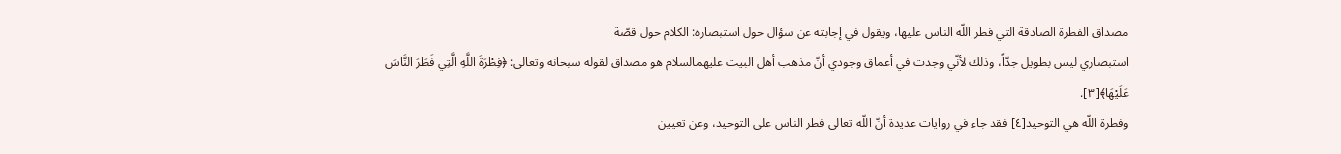مصداق الفطرة الصادقة التي فطر اللّه الناس عليها، ويقول في إجابته عن سؤال حول استبصاره: الكلام حول قصّة
استبصاري ليس بطويل جدّاً، وذلك لأنّي وجدت في أعماق وجودي أنّ مذهب أهل البيت عليهمالسلام هو مصداق لقوله سبحانه وتعالى: ﴿فِطْرَةَ اللَّهِ الَّتِي فَطَرَ النَّاسَ عَلَيْهَا﴾[٣].
وفطرة اللّه هي التوحيد[٤] فقد جاء في روايات عديدة أنّ اللّه تعالى فطر الناس على التوحيد، وعن تعيين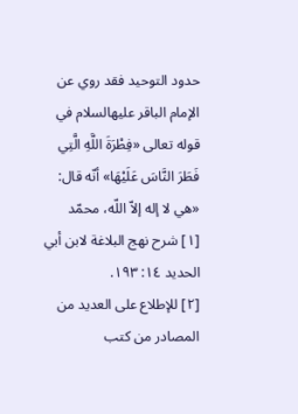حدود التوحيد فقد روي عن الإمام الباقر عليهالسلام في قوله تعالى «فِطْرَةَ اللَّهِ الَّتِي فَطَرَ النَّاسَ عَلَيْهَا» أنّه قال: «هي لا إله إلاّ اللّه، محمّد
[١] شرح نهج البلاغة لابن أبي الحديد ١٤: ١٩٣.
[٢] للإطلاع على العديد من المصادر من كتب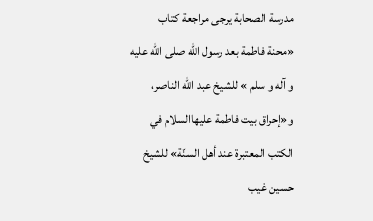مدرسة الصحابة يرجى مراجعة كتاب
«محنة فاطمة بعد رسول اللّه صلى الله عليه و آله و سلم » للشيخ عبد اللّه الناصر، و«إحراق بيت فاطمة عليهاالسلام في الكتب المعتبرة عند أهل السنّة» للشيخ حسين غيب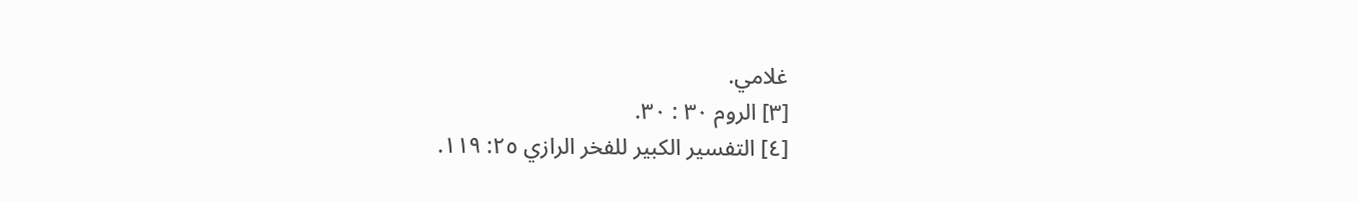غلامي.
[٣] الروم ٣٠ : ٣٠.
[٤] التفسير الكبير للفخر الرازي ٢٥: ١١٩.